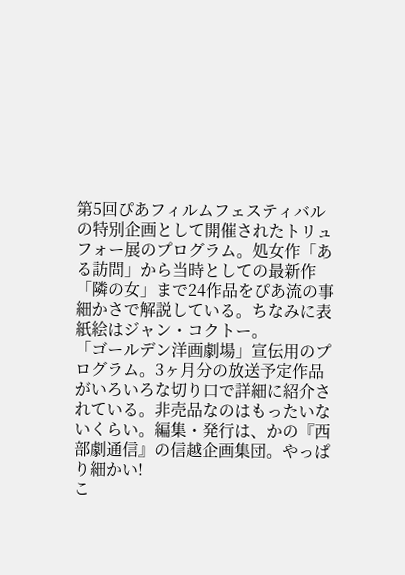第5回ぴあフィルムフェスティバルの特別企画として開催されたトリュフォー展のプログラム。処女作「ある訪問」から当時としての最新作「隣の女」まで24作品をぴあ流の事細かさで解説している。ちなみに表紙絵はジャン・コクトー。
「ゴールデン洋画劇場」宣伝用のプログラム。3ヶ月分の放送予定作品がいろいろな切り口で詳細に紹介されている。非売品なのはもったいないくらい。編集・発行は、かの『西部劇通信』の信越企画集団。やっぱり細かい!
こ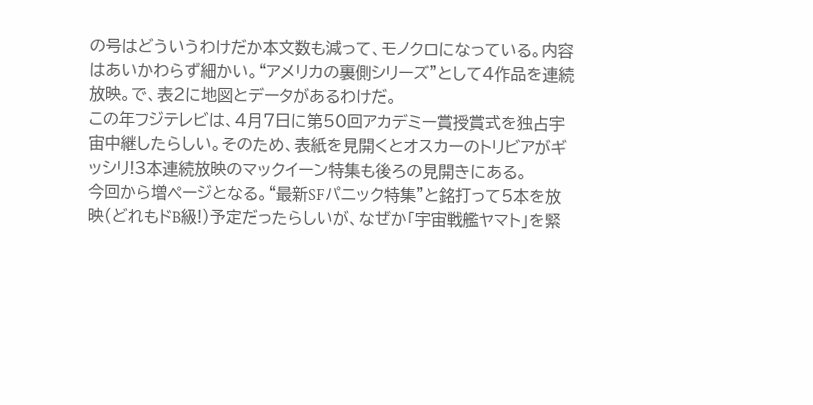の号はどういうわけだか本文数も減って、モノクロになっている。内容はあいかわらず細かい。“アメリカの裏側シリーズ”として4作品を連続放映。で、表2に地図とデータがあるわけだ。
この年フジテレビは、4月7日に第50回アカデミー賞授賞式を独占宇宙中継したらしい。そのため、表紙を見開くとオスカーのトリビアがギッシリ!3本連続放映のマックイーン特集も後ろの見開きにある。
今回から増ページとなる。“最新SFパニック特集”と銘打って5本を放映(どれもドB級!)予定だったらしいが、なぜか「宇宙戦艦ヤマト」を緊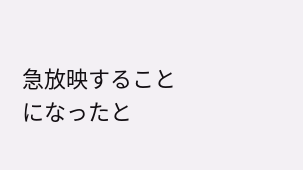急放映することになったと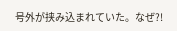号外が挟み込まれていた。なぜ?!